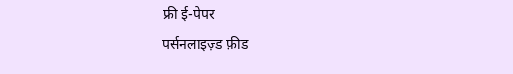फ्री ई-पेपर
पर्सनलाइज़्ड फ़ीड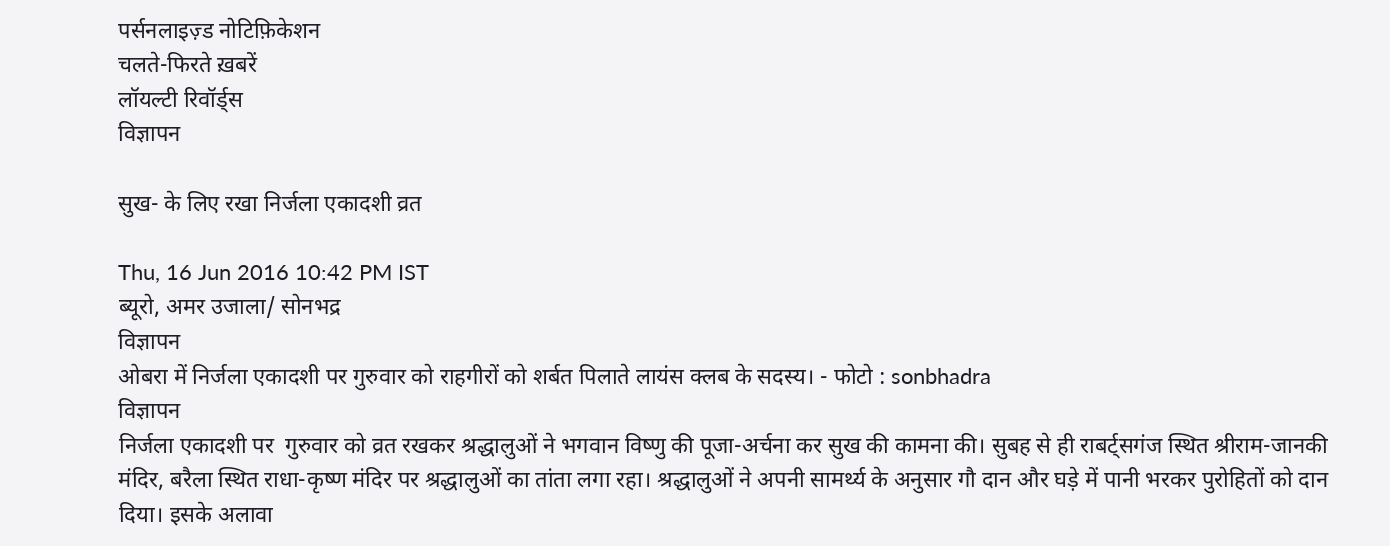पर्सनलाइज़्ड नोटिफ़िकेशन
चलते-फिरते ख़बरें
लॉयल्टी रिवॉर्ड्स
विज्ञापन

सुख- के लिए रखा निर्जला एकादशी व्रत

Thu, 16 Jun 2016 10:42 PM IST
ब्यूरो, अमर उजाला/ सोनभद्र
विज्ञापन
ओबरा में निर्जला एकादशी पर गुरुवार को राहगीरों को शर्बत पिलाते लायंस क्लब के सदस्य। - फोटो : sonbhadra
विज्ञापन
निर्जला एकादशी पर  गुरुवार को व्रत रखकर श्रद्धालुओं ने भगवान विष्णु की पूजा-अर्चना कर सुख की कामना की। सुबह से ही राबर्ट्सगंज स्थित श्रीराम-जानकी मंदिर, बरैला स्थित राधा-कृष्ण मंदिर पर श्रद्धालुओं का तांता लगा रहा। श्रद्धालुओं ने अपनी सामर्थ्य के अनुसार गौ दान और घड़े में पानी भरकर पुरोहितों को दान दिया। इसके अलावा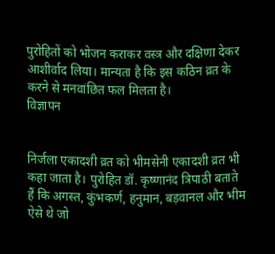पुरोहितों को भोजन कराकर वस्त्र और दक्षिणा देकर आशीर्वाद लिया। मान्यता है कि इस कठिन व्रत के करने से मनवांछित फल मिलता है।
विज्ञापन


निर्जला एकादशी व्रत को भीमसेनी एकादशी व्रत भी कहा जाता है। पुरोहित डॉ. कृष्णानंद त्रिपाठी बताते हैं कि अगस्त, कुंभकर्ण, हनुमान, बड़वानल और भीम ऐसे थे जो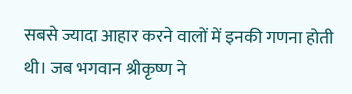सबसे ज्यादा आहार करने वालों में इनकी गणना होती थी। जब भगवान श्रीकृष्ण ने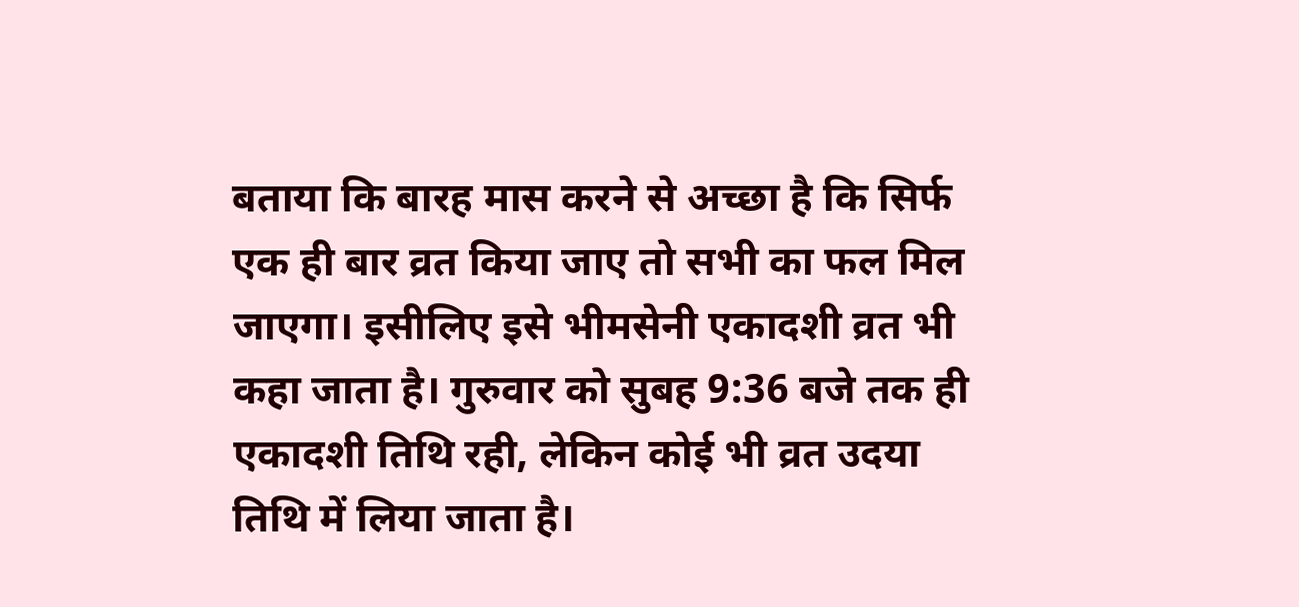बताया कि बारह मास करने से अच्छा है कि सिर्फ एक ही बार व्रत किया जाए तो सभी का फल मिल जाएगा। इसीलिए इसे भीमसेनी एकादशी व्रत भी कहा जाता है। गुरुवार को सुबह 9:36 बजे तक ही एकादशी तिथि रही, लेकिन कोई भी व्रत उदया तिथि में लिया जाता है।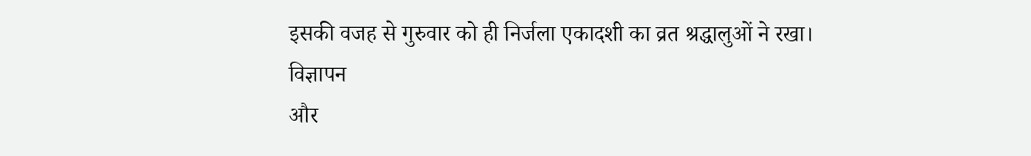इसकी वजह से गुरुवार को ही निर्जला एकादशी का व्रत श्रद्धालुओं ने रखा।
विज्ञापन
और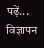पढ़ें...
विज्ञापन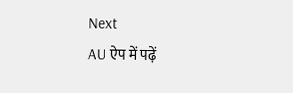Next
AU ऐप में पढ़ें